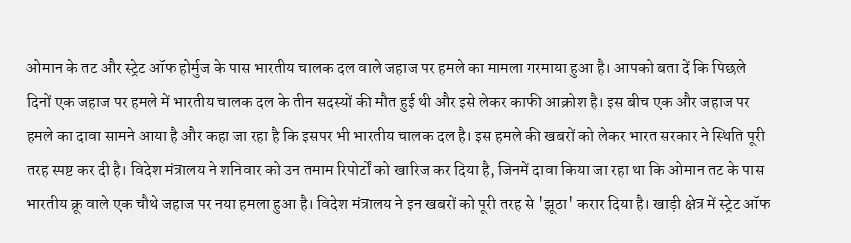ओमान के तट और स्ट्रेट ऑफ होर्मुज के पास भारतीय चालक दल वाले जहाज पर हमले का मामला गरमाया हुआ है। आपको बता दें कि पिछले दिनों एक जहाज पर हमले में भारतीय चालक दल के तीन सदस्यों की मौत हुई थी और इसे लेकर काफी आक्रोश है। इस बीच एक और जहाज पर हमले का दावा सामने आया है और कहा जा रहा है कि इसपर भी भारतीय चालक दल है। इस हमले की खबरों को लेकर भारत सरकार ने स्थिति पूरी तरह स्पष्ट कर दी है। विदेश मंत्रालय ने शनिवार को उन तमाम रिपोर्टों को खारिज कर दिया है, जिनमें दावा किया जा रहा था कि ओमान तट के पास भारतीय क्रू वाले एक चौथे जहाज पर नया हमला हुआ है। विदेश मंत्रालय ने इन खबरों को पूरी तरह से 'झूठा' करार दिया है। खाड़ी क्षेत्र में स्ट्रेट ऑफ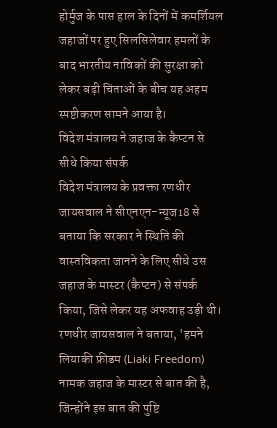होर्मुज के पास हाल के दिनों में कमर्शियल जहाजों पर हुए सिलसिलेवार हमलों के बाद भारतीय नाविकों की सुरक्षा को लेकर बढ़ी चिंताओं के बीच यह अहम स्पष्टीकरण सामने आया है।
विदेश मंत्रालय ने जहाज के कैप्टन से सीधे किया संपर्क
विदेश मंत्रालय के प्रवक्ता रणधीर जायसवाल ने सीएनएन-न्यूज18 से बताया कि सरकार ने स्थिति की वास्तविकता जानने के लिए सीधे उस जहाज के मास्टर (कैप्टन) से संपर्क किया, जिसे लेकर यह अफवाह उड़ी थी। रणधीर जायसवाल ने बताया, 'हमने लियाकी फ्रीडम (Liaki Freedom) नामक जहाज के मास्टर से बात की है, जिन्होंने इस बात की पुष्टि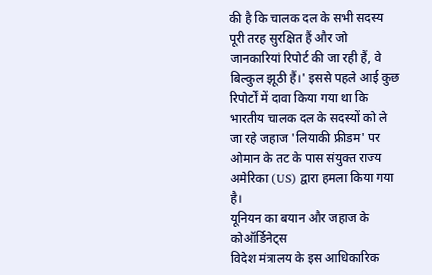की है कि चालक दल के सभी सदस्य पूरी तरह सुरक्षित हैं और जो जानकारियां रिपोर्ट की जा रही हैं, वे बिल्कुल झूठी हैं।' इससे पहले आई कुछ रिपोर्टों में दावा किया गया था कि भारतीय चालक दल के सदस्यों को ले जा रहे जहाज 'लियाकी फ्रीडम' पर ओमान के तट के पास संयुक्त राज्य अमेरिका (US) द्वारा हमला किया गया है।
यूनियन का बयान और जहाज के कोऑर्डिनेट्स
विदेश मंत्रालय के इस आधिकारिक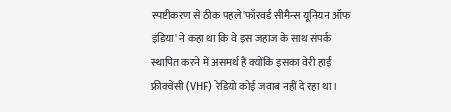स्पष्टीकरण से ठीक पहले'फॉरवर्ड सीमैन्स यूनियन ऑफ इंडिया' ने कहा था कि वे इस जहाज के साथ संपर्क स्थापित करने में असमर्थ हैं क्योंकि इसका वेरी हाई फ्रीक्वेंसी (VHF) रेडियो कोई जवाब नहीं दे रहा था।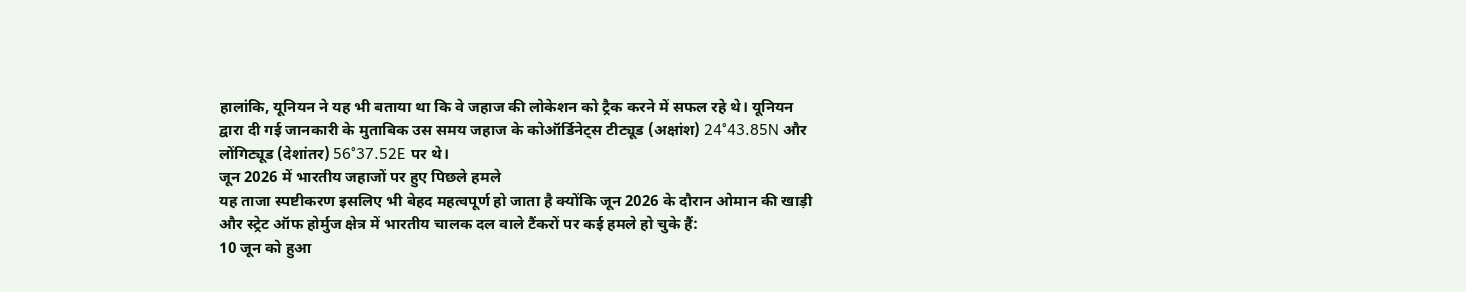हालांकि, यूनियन ने यह भी बताया था कि वे जहाज की लोकेशन को ट्रैक करने में सफल रहे थे। यूनियन द्वारा दी गई जानकारी के मुताबिक उस समय जहाज के कोऑर्डिनेट्स टीट्यूड (अक्षांश) 24°43.85N और लोंगिट्यूड (देशांतर) 56°37.52E पर थे।
जून 2026 में भारतीय जहाजों पर हुए पिछले हमले
यह ताजा स्पष्टीकरण इसलिए भी बेहद महत्वपूर्ण हो जाता है क्योंकि जून 2026 के दौरान ओमान की खाड़ी और स्ट्रेट ऑफ होर्मुज क्षेत्र में भारतीय चालक दल वाले टैंकरों पर कई हमले हो चुके हैं:
10 जून को हुआ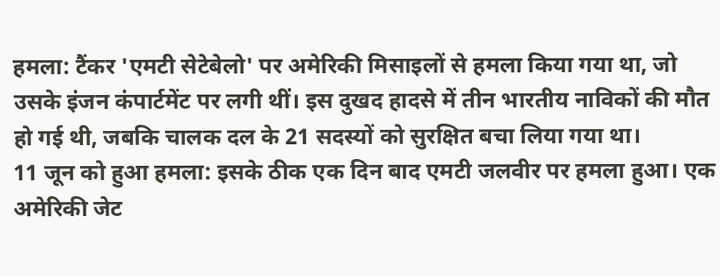हमला: टैंकर 'एमटी सेटेबेलो' पर अमेरिकी मिसाइलों से हमला किया गया था, जो उसके इंजन कंपार्टमेंट पर लगी थीं। इस दुखद हादसे में तीन भारतीय नाविकों की मौत हो गई थी, जबकि चालक दल के 21 सदस्यों को सुरक्षित बचा लिया गया था।
11 जून को हुआ हमला: इसके ठीक एक दिन बाद एमटी जलवीर पर हमला हुआ। एक अमेरिकी जेट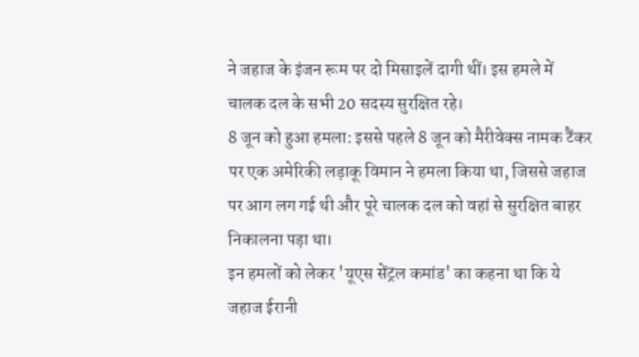ने जहाज के इंजन रूम पर दो मिसाइलें दागी थीं। इस हमले में चालक दल के सभी 20 सदस्य सुरक्षित रहे।
8 जून को हुआ हमला: इससे पहले 8 जून को मैरीवेक्स नामक टैंकर पर एक अमेरिकी लड़ाकू विमान ने हमला किया था, जिससे जहाज पर आग लग गई थी और पूरे चालक दल को वहां से सुरक्षित बाहर निकालना पड़ा था।
इन हमलों को लेकर 'यूएस सेंट्रल कमांड' का कहना था कि ये जहाज ईरानी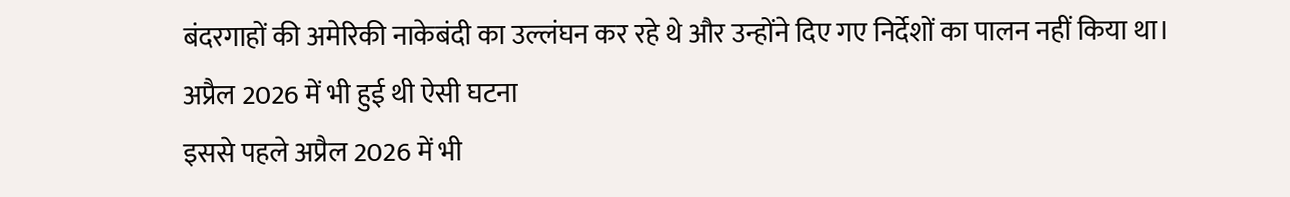बंदरगाहों की अमेरिकी नाकेबंदी का उल्लंघन कर रहे थे और उन्होंने दिए गए निर्देशों का पालन नहीं किया था।
अप्रैल 2026 में भी हुई थी ऐसी घटना
इससे पहले अप्रैल 2026 में भी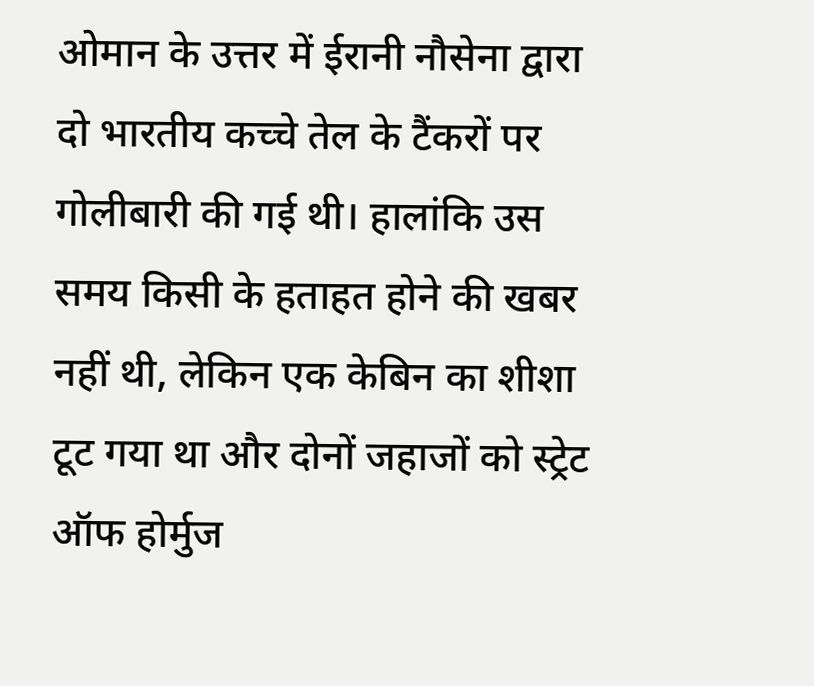ओमान के उत्तर में ईरानी नौसेना द्वारा दो भारतीय कच्चे तेल के टैंकरों पर गोलीबारी की गई थी। हालांकि उस समय किसी के हताहत होने की खबर नहीं थी, लेकिन एक केबिन का शीशा टूट गया था और दोनों जहाजों को स्ट्रेट ऑफ होर्मुज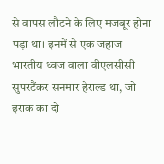से वापस लौटने के लिए मजबूर होना पड़ा था। इनमें से एक जहाज भारतीय ध्वज वाला वीएलसीसी सुपरटैंकर सनमार हेराल्ड था, जो इराक का दो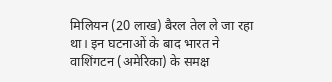मिलियन (20 लाख) बैरल तेल ले जा रहा था। इन घटनाओं के बाद भारत ने वाशिंगटन (अमेरिका) के समक्ष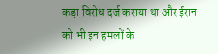कड़ा विरोध दर्ज कराया था और ईरान को भी इन हमलों के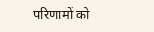परिणामों को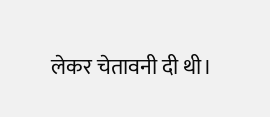लेकर चेतावनी दी थी।